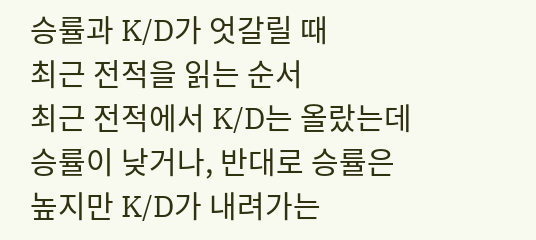승률과 K/D가 엇갈릴 때
최근 전적을 읽는 순서
최근 전적에서 K/D는 올랐는데 승률이 낮거나, 반대로 승률은 높지만 K/D가 내려가는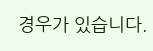경우가 있습니다.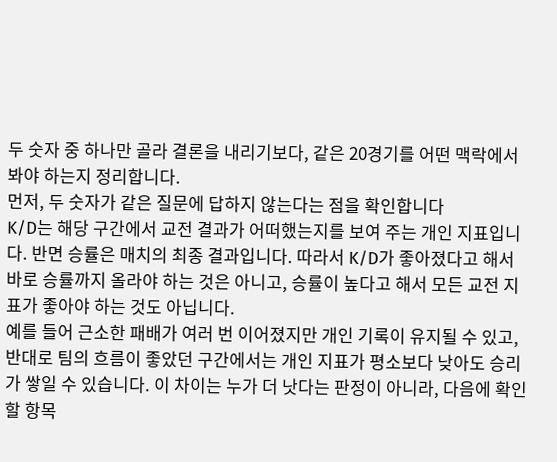두 숫자 중 하나만 골라 결론을 내리기보다, 같은 20경기를 어떤 맥락에서 봐야 하는지 정리합니다.
먼저, 두 숫자가 같은 질문에 답하지 않는다는 점을 확인합니다
K/D는 해당 구간에서 교전 결과가 어떠했는지를 보여 주는 개인 지표입니다. 반면 승률은 매치의 최종 결과입니다. 따라서 K/D가 좋아졌다고 해서 바로 승률까지 올라야 하는 것은 아니고, 승률이 높다고 해서 모든 교전 지표가 좋아야 하는 것도 아닙니다.
예를 들어 근소한 패배가 여러 번 이어졌지만 개인 기록이 유지될 수 있고, 반대로 팀의 흐름이 좋았던 구간에서는 개인 지표가 평소보다 낮아도 승리가 쌓일 수 있습니다. 이 차이는 누가 더 낫다는 판정이 아니라, 다음에 확인할 항목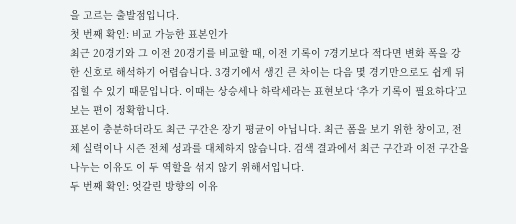을 고르는 출발점입니다.
첫 번째 확인: 비교 가능한 표본인가
최근 20경기와 그 이전 20경기를 비교할 때, 이전 기록이 7경기보다 적다면 변화 폭을 강한 신호로 해석하기 어렵습니다. 3경기에서 생긴 큰 차이는 다음 몇 경기만으로도 쉽게 뒤집힐 수 있기 때문입니다. 이때는 상승세나 하락세라는 표현보다 ‘추가 기록이 필요하다’고 보는 편이 정확합니다.
표본이 충분하더라도 최근 구간은 장기 평균이 아닙니다. 최근 폼을 보기 위한 창이고, 전체 실력이나 시즌 전체 성과를 대체하지 않습니다. 검색 결과에서 최근 구간과 이전 구간을 나누는 이유도 이 두 역할을 섞지 않기 위해서입니다.
두 번째 확인: 엇갈린 방향의 이유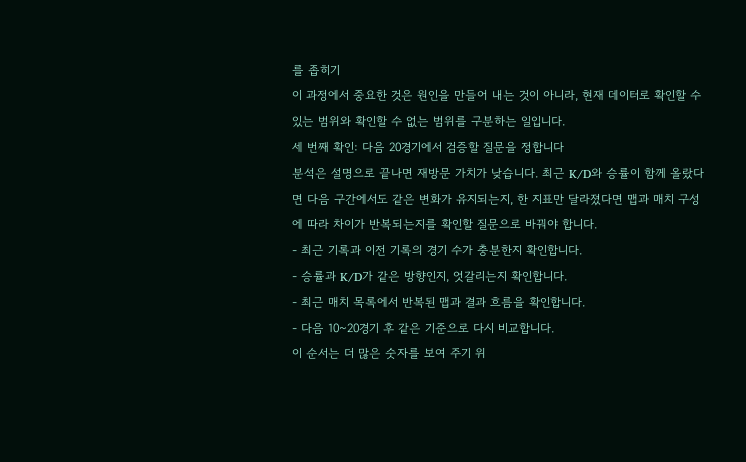를 좁히기
이 과정에서 중요한 것은 원인을 만들어 내는 것이 아니라, 현재 데이터로 확인할 수 있는 범위와 확인할 수 없는 범위를 구분하는 일입니다.
세 번째 확인: 다음 20경기에서 검증할 질문을 정합니다
분석은 설명으로 끝나면 재방문 가치가 낮습니다. 최근 K/D와 승률이 함께 올랐다면 다음 구간에서도 같은 변화가 유지되는지, 한 지표만 달라졌다면 맵과 매치 구성에 따라 차이가 반복되는지를 확인할 질문으로 바꿔야 합니다.
- 최근 기록과 이전 기록의 경기 수가 충분한지 확인합니다.
- 승률과 K/D가 같은 방향인지, 엇갈리는지 확인합니다.
- 최근 매치 목록에서 반복된 맵과 결과 흐름을 확인합니다.
- 다음 10~20경기 후 같은 기준으로 다시 비교합니다.
이 순서는 더 많은 숫자를 보여 주기 위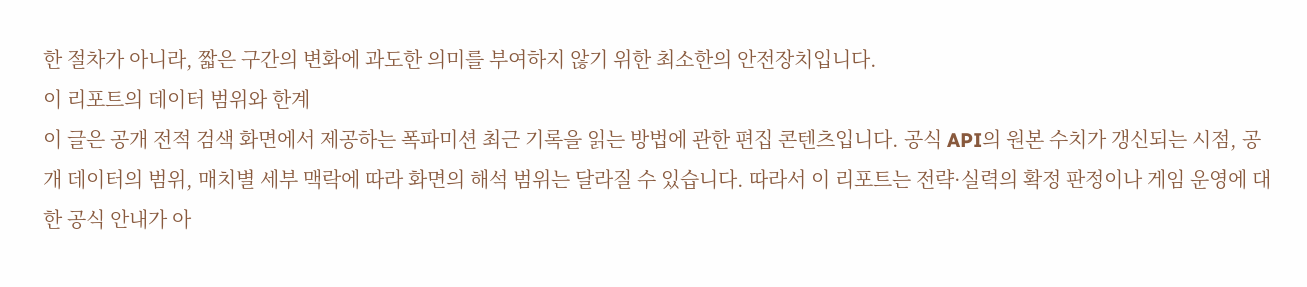한 절차가 아니라, 짧은 구간의 변화에 과도한 의미를 부여하지 않기 위한 최소한의 안전장치입니다.
이 리포트의 데이터 범위와 한계
이 글은 공개 전적 검색 화면에서 제공하는 폭파미션 최근 기록을 읽는 방법에 관한 편집 콘텐츠입니다. 공식 API의 원본 수치가 갱신되는 시점, 공개 데이터의 범위, 매치별 세부 맥락에 따라 화면의 해석 범위는 달라질 수 있습니다. 따라서 이 리포트는 전략·실력의 확정 판정이나 게임 운영에 대한 공식 안내가 아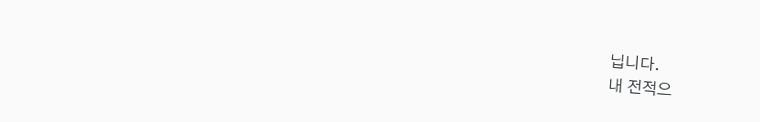닙니다.
내 전적으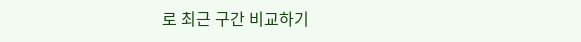로 최근 구간 비교하기